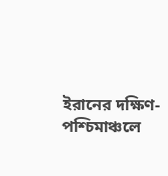ইরানের দক্ষিণ-পশ্চিমাঞ্চলে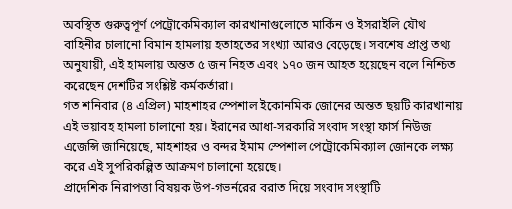অবস্থিত গুরুত্বপূর্ণ পেট্রোকেমিক্যাল কারখানাগুলোতে মার্কিন ও ইসরাইলি যৌথ বাহিনীর চালানো বিমান হামলায় হতাহতের সংখ্যা আরও বেড়েছে। সবশেষ প্রাপ্ত তথ্য অনুযায়ী, এই হামলায় অন্তত ৫ জন নিহত এবং ১৭০ জন আহত হয়েছেন বলে নিশ্চিত করেছেন দেশটির সংশ্লিষ্ট কর্মকর্তারা।
গত শনিবার (৪ এপ্রিল) মাহশাহর স্পেশাল ইকোনমিক জোনের অন্তত ছয়টি কারখানায় এই ভয়াবহ হামলা চালানো হয়। ইরানের আধা-সরকারি সংবাদ সংস্থা ফার্স নিউজ এজেন্সি জানিয়েছে, মাহশাহর ও বন্দর ইমাম স্পেশাল পেট্রোকেমিক্যাল জোনকে লক্ষ্য করে এই সুপরিকল্পিত আক্রমণ চালানো হয়েছে।
প্রাদেশিক নিরাপত্তা বিষয়ক উপ-গভর্নরের বরাত দিয়ে সংবাদ সংস্থাটি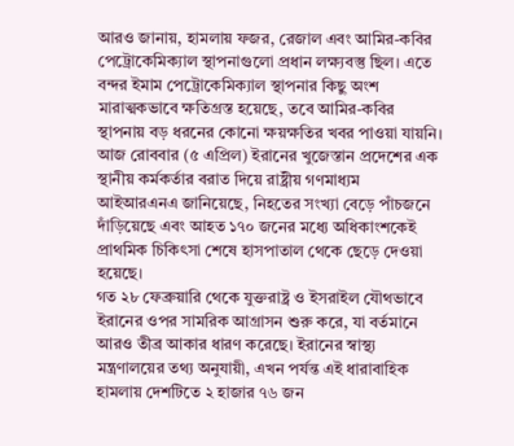আরও জানায়, হামলায় ফজর, রেজাল এবং আমির-কবির পেট্রোকেমিক্যাল স্থাপনাগুলো প্রধান লক্ষ্যবস্তু ছিল। এতে বন্দর ইমাম পেট্রোকেমিক্যাল স্থাপনার কিছু অংশ মারাত্মকভাবে ক্ষতিগ্রস্ত হয়েছে, তবে আমির-কবির স্থাপনায় বড় ধরনের কোনো ক্ষয়ক্ষতির খবর পাওয়া যায়নি।
আজ রোববার (৫ এপ্রিল) ইরানের খুজেস্তান প্রদেশের এক স্থানীয় কর্মকর্তার বরাত দিয়ে রাষ্ট্রীয় গণমাধ্যম আইআরএনএ জানিয়েছে, নিহতের সংখ্যা বেড়ে পাঁচজনে দাঁড়িয়েছে এবং আহত ১৭০ জনের মধ্যে অধিকাংশকেই প্রাথমিক চিকিৎসা শেষে হাসপাতাল থেকে ছেড়ে দেওয়া হয়েছে।
গত ২৮ ফেব্রুয়ারি থেকে যুক্তরাষ্ট্র ও ইসরাইল যৌথভাবে ইরানের ওপর সামরিক আগ্রাসন শুরু করে, যা বর্তমানে আরও তীব্র আকার ধারণ করেছে। ইরানের স্বাস্থ্য মন্ত্রণালয়ের তথ্য অনুযায়ী, এখন পর্যন্ত এই ধারাবাহিক হামলায় দেশটিতে ২ হাজার ৭৬ জন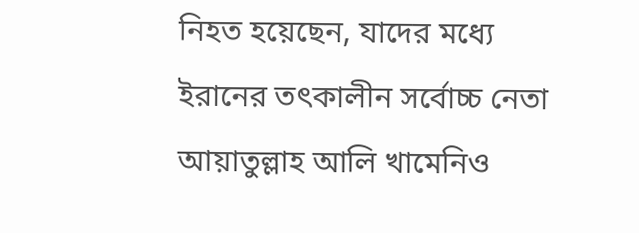নিহত হয়েছেন, যাদের মধ্যে ইরানের তৎকালীন সর্বোচ্চ নেতা আয়াতুল্লাহ আলি খামেনিও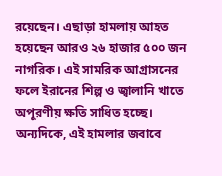রয়েছেন। এছাড়া হামলায় আহত হয়েছেন আরও ২৬ হাজার ৫০০ জন নাগরিক। এই সামরিক আগ্রাসনের ফলে ইরানের শিল্প ও জ্বালানি খাতে অপূরণীয় ক্ষতি সাধিত হচ্ছে।
অন্যদিকে, এই হামলার জবাবে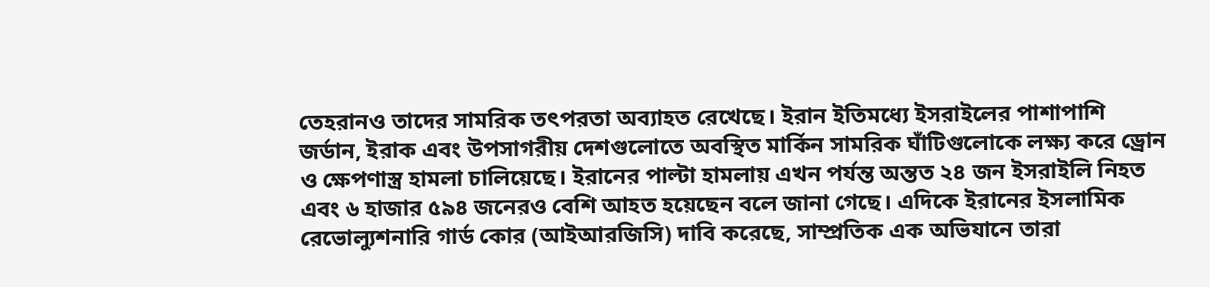তেহরানও তাদের সামরিক তৎপরতা অব্যাহত রেখেছে। ইরান ইতিমধ্যে ইসরাইলের পাশাপাশি জর্ডান, ইরাক এবং উপসাগরীয় দেশগুলোতে অবস্থিত মার্কিন সামরিক ঘাঁটিগুলোকে লক্ষ্য করে ড্রোন ও ক্ষেপণাস্ত্র হামলা চালিয়েছে। ইরানের পাল্টা হামলায় এখন পর্যন্ত অন্তত ২৪ জন ইসরাইলি নিহত এবং ৬ হাজার ৫৯৪ জনেরও বেশি আহত হয়েছেন বলে জানা গেছে। এদিকে ইরানের ইসলামিক রেভোল্যুশনারি গার্ড কোর (আইআরজিসি) দাবি করেছে, সাম্প্রতিক এক অভিযানে তারা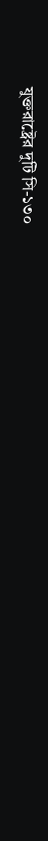যুক্তরাষ্ট্রের দুটি সি-১৩০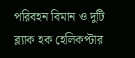পরিবহন বিমান ও দুটি ব্ল্যাক হক হেলিকপ্টার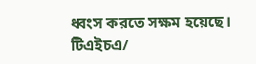ধ্বংস করতে সক্ষম হয়েছে।
টিএইচএ/